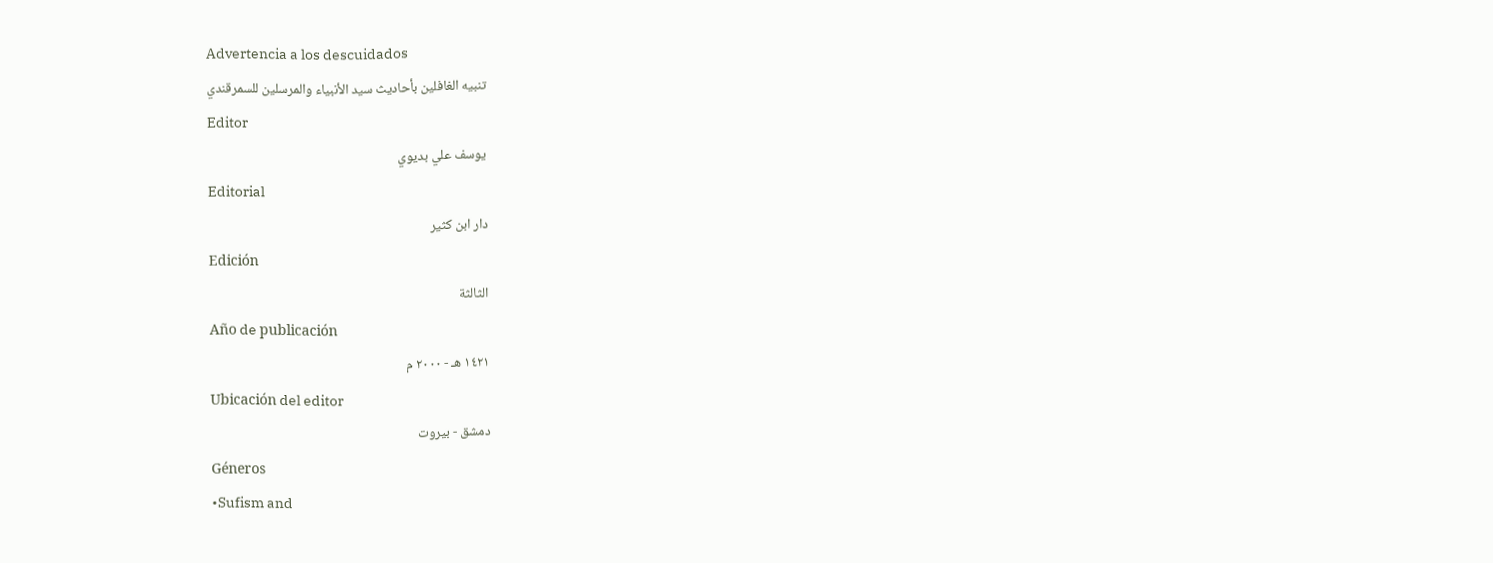Advertencia a los descuidados
تنبيه الغافلين بأحاديث سيد الأنبياء والمرسلين للسمرقندي
Editor
يوسف علي بديوي
Editorial
دار ابن كثير
Edición
الثالثة
Año de publicación
١٤٢١ هـ - ٢٠٠٠ م
Ubicación del editor
دمشق - بيروت
Géneros
•Sufism and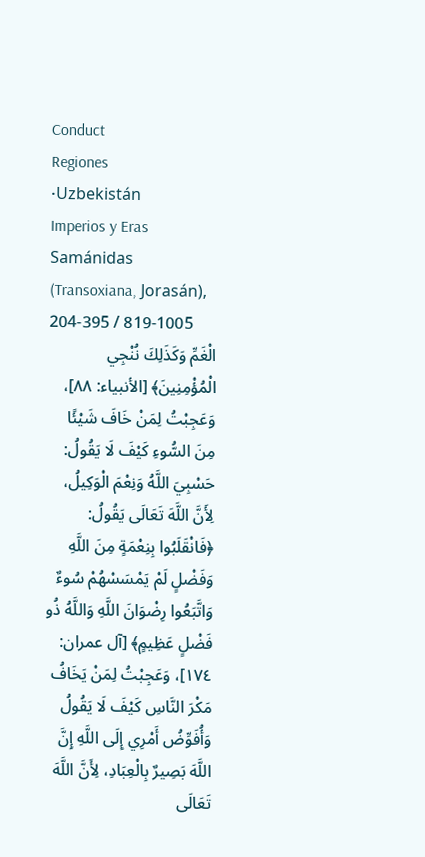Conduct
Regiones
•Uzbekistán
Imperios y Eras
Samánidas (Transoxiana, Jorasán), 204-395 / 819-1005
الْغَمِّ وَكَذَلِكَ نُنْجِي الْمُؤْمِنِينَ﴾ [الأنبياء: ٨٨]، وَعَجِبْتُ لِمَنْ خَافَ شَيْئًا مِنَ السُّوءِ كَيْفَ لَا يَقُولُ: حَسْبِيَ اللَّهُ وَنِعْمَ الْوَكِيلُ، لِأَنَّ اللَّهَ تَعَالَى يَقُولُ: ﴿فَانْقَلَبُوا بِنِعْمَةٍ مِنَ اللَّهِ وَفَضْلٍ لَمْ يَمْسَسْهُمْ سُوءٌ وَاتَّبَعُوا رِضْوَانَ اللَّهِ وَاللَّهُ ذُو فَضْلٍ عَظِيمٍ﴾ [آل عمران: ١٧٤]، وَعَجِبْتُ لِمَنْ يَخَافُ مَكْرَ النَّاسِ كَيْفَ لَا يَقُولُ وَأُفَوِّضُ أَمْرِي إِلَى اللَّهِ إِنَّ اللَّهَ بَصِيرٌ بِالْعِبَادِ، لِأَنَّ اللَّهَ تَعَالَى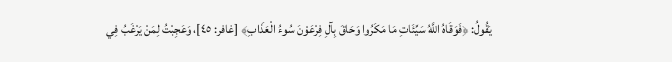يَقُولُ: ﴿فَوَقَاهُ اللَّهُ سَيِّئَاتِ مَا مَكَرُوا وَحَاقَ بِآلِ فِرْعَوْنَ سُوءُ الْعَذَابِ﴾ [غافر: ٤٥]، وَعَجِبْتُ لِمَنْ يَرْغَبُ فِي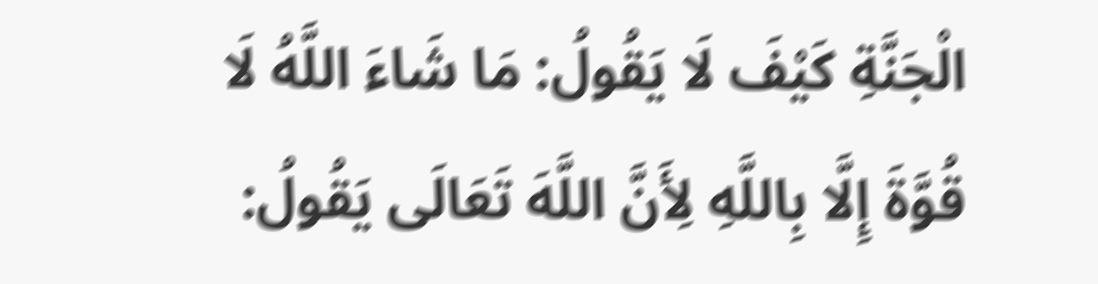الْجَنَّةِ كَيْفَ لَا يَقُولُ: مَا شَاءَ اللَّهُ لَا قُوَّةَ إِلَّا بِاللَّهِ لِأَنَّ اللَّهَ تَعَالَى يَقُولُ: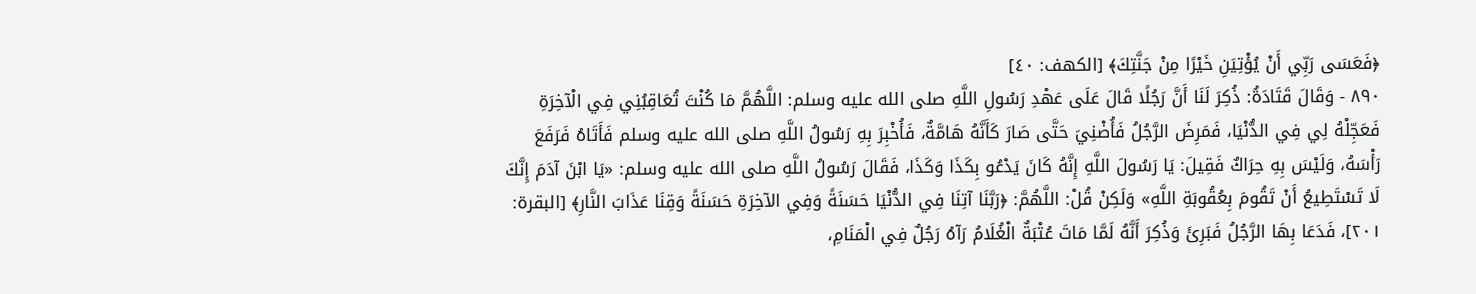﴿فَعَسَى رَبِّي أَنْ يُؤْتِيَنِ خَيْرًا مِنْ جَنَّتِكَ﴾ [الكهف: ٤٠]
٨٩٠ - وَقَالَ قَتَادَةُ: ذُكِرَ لَنَا أَنَّ رَجُلًا قَالَ عَلَى عَهْدِ رَسُولِ اللَّهِ صلى الله عليه وسلم: اللَّهُمَّ مَا كُنْتَ تُعَاقِبُنِي فِي الْآخِرَةِ فَعَجِّلْهُ لِي فِي الدُّنْيَا، فَمَرِضَ الرَّجُلُ فَأُضْنِيَ حَتَّى صَارَ كَأَنَّهُ هَامَّةٌ، فَأُخْبِرَ بِهِ رَسُولُ اللَّهِ صلى الله عليه وسلم فَأَتَاهُ فَرَفَعَ رَأْسَهُ، وَلَيْسَ بِهِ حِرَاكٌ فَقِيلَ: يَا رَسُولَ اللَّهِ إِنَّهُ كَانَ يَدْعُو بِكَذَا وَكَذَا، فَقَالَ رَسُولُ اللَّهِ صلى الله عليه وسلم: «يَا ابْنَ آدَمَ إِنَّكَ لَا تَسْتَطِيعُ أَنْ تَقُومَ بِعُقُوبَةِ اللَّهِ» وَلَكِنْ قُلْ: اللَّهُمَّ: ﴿رَبَّنَا آتِنَا فِي الدُّنْيَا حَسَنَةً وَفِي الآخِرَةِ حَسَنَةً وَقِنَا عَذَابَ النَّارِ﴾ [البقرة: ٢٠١]، فَدَعَا بِهَا الرَّجُلُ فَبَرِئَ وَذُكِرَ أَنَّهُ لَمَّا مَاتَ عُتْبَةٌ الْغُلَامُ رَآهُ رَجُلٌ فِي الْمَنَامِ،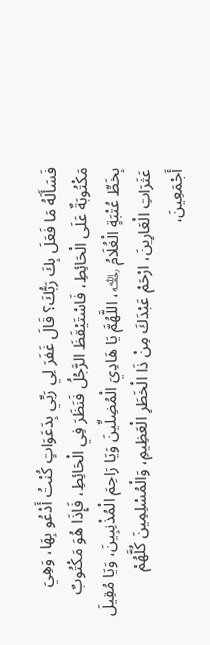فَسَأَلَهُ مَا فَعَلَ بِكَ رَبُّكَ؟ قَالَ غَفَرَ لِي رَبِّي بِدَعَوَاتٍ كُنْتُ أَدْعُو بِهَا، وَهِيَ مَكْتُوبَةٌ عَلَى الْحَائِطِ، فَاسْتَيْقَظَ الرَّجُلُ فَنَظَرَ فِي الْحَائِطِ، فَإِذَا هُوَ مَكْتُوبٌ بِخَطِّ عُتْبَةٍ الْغُلَامُ ﵀، اللَّهُمَّ يَا هَادِيَ الْمُضِلِّينَ وَيَا رَاحِمَ الْمُذْنِبِينَ، وَيَا مُقِيلَ عَثَرَاتِ الْعَارِينَ، ارْحَمْ عَبْدَكَ مِنْ ذَا الْخَطَرِ الْعَظِيمِ، وَالْمُسْلِمِينَ كُلَّهُمْ أَجْمَعِينَ،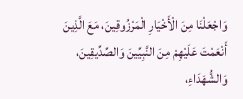وَاجْعَلْنَا مِنَ الْأَخْيَارِ الْمَرْزُوقِينَ، مَعَ الَّذِينَ أَنْعَمْتَ عَلَيْهِمْ مِنَ النَّبِيِّينَ وَالصِّدِّيقِينَ، وَالشُّهَدَاءِ،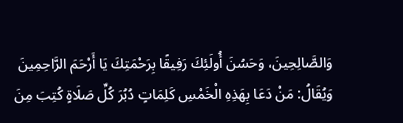وَالصَّالِحِينَ، وَحَسُنَ أُولَئِكَ رَفِيقًا بِرَحْمَتِكَ يَا أَرْحَمَ الرَّاحِمِينَ وَيُقَالُ: مَنْ دَعَا بِهَذِهِ الْخَمْسِ كَلِمَاتٍ دُبُرَ كُلِّ صَلَاةٍ كُتِبَ مِنَ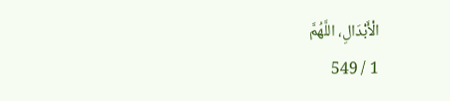الْأَبْدَالِ، اللَّهُمَّ
1 / 549